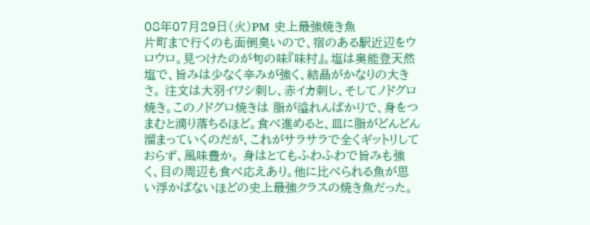08年07月29日(火)PM 史上最強焼き魚
片町まで行くのも面倒臭いので、宿のある駅近辺をウロウロ。見つけたのが旬の味『味村』。塩は奥能登天然塩で、旨みは少なく辛みが強く、結晶がかなりの大きさ。 注文は大羽イワシ刺し、赤イカ刺し、そしてノドグロ焼き。このノドグロ焼きは 脂が溢れんばかりで、身をつまむと滴り落ちるほど。食べ進めると、皿に脂がどんどん溜まっていくのだが、これがサラサラで全くギットリしておらず、風味豊か。 身はとてもふわふわで旨みも強く、目の周辺も食べ応えあり。他に比べられる魚が思い浮かばないほどの史上最強クラスの焼き魚だった。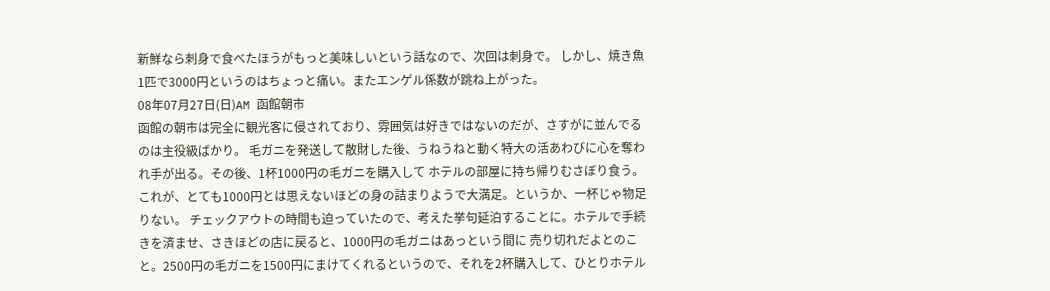新鮮なら刺身で食べたほうがもっと美味しいという話なので、次回は刺身で。 しかし、焼き魚1匹で3000円というのはちょっと痛い。またエンゲル係数が跳ね上がった。
08年07月27日(日)AM 函館朝市
函館の朝市は完全に観光客に侵されており、雰囲気は好きではないのだが、さすがに並んでるのは主役級ばかり。 毛ガニを発送して散財した後、うねうねと動く特大の活あわびに心を奪われ手が出る。その後、1杯1000円の毛ガニを購入して ホテルの部屋に持ち帰りむさぼり食う。これが、とても1000円とは思えないほどの身の詰まりようで大満足。というか、一杯じゃ物足りない。 チェックアウトの時間も迫っていたので、考えた挙句延泊することに。ホテルで手続きを済ませ、さきほどの店に戻ると、1000円の毛ガニはあっという間に 売り切れだよとのこと。2500円の毛ガニを1500円にまけてくれるというので、それを2杯購入して、ひとりホテル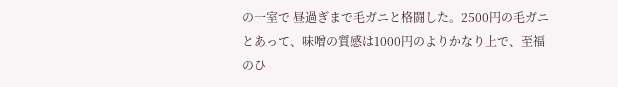の一室で 昼過ぎまで毛ガニと格闘した。2500円の毛ガニとあって、味噌の質感は1000円のよりかなり上で、至福のひ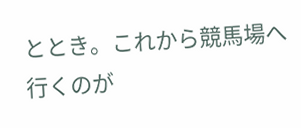ととき。これから競馬場へ行くのが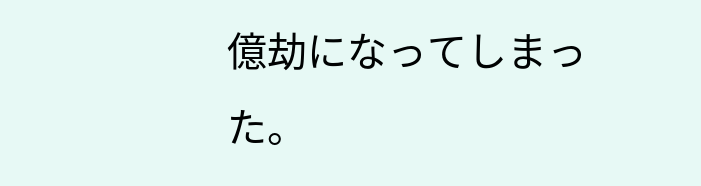億劫になってしまった。